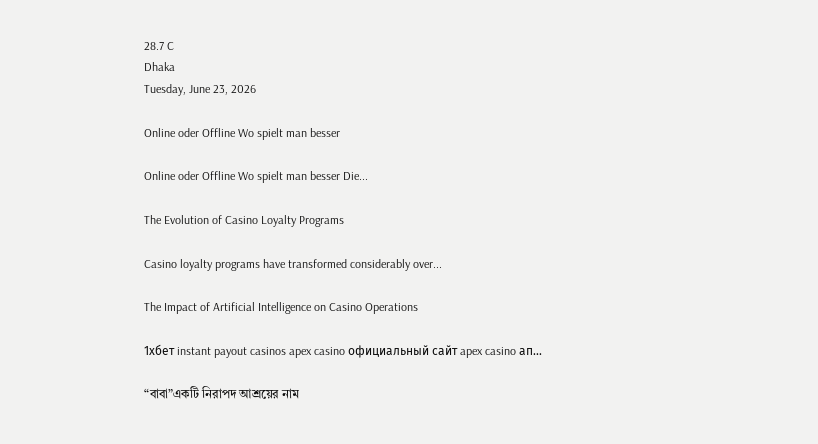28.7 C
Dhaka
Tuesday, June 23, 2026

Online oder Offline Wo spielt man besser

Online oder Offline Wo spielt man besser Die...

The Evolution of Casino Loyalty Programs

Casino loyalty programs have transformed considerably over...

The Impact of Artificial Intelligence on Casino Operations

1хбет instant payout casinos apex casino официальный сайт apex casino ап...

“বাবা”একটি নিরাপদ আশ্রয়ের নাম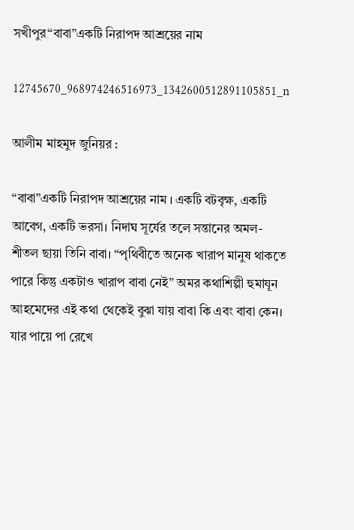সখীপুর“বাবা”একটি নিরাপদ আশ্রয়ের নাম

12745670_968974246516973_1342600512891105851_n

আলীম মাহমুদ জুনিয়র :

“বাবা”একটি নিরাপদ আশ্রয়ের নাম । একটি বটবৃক্ষ, একটি আবেগ, একটি ভরসা। নিদাঘ সূর্যের তলে সন্তানের অমল-শীতল ছায়া তিনি বাবা। “পৃথিবীতে অনেক খারাপ মানুষ থাকতে পারে কিন্তু একটাও খারাপ বাবা নেই” অমর কথাশিল্পী হুমাযূন আহমেদের এই কথা থেকেই বুঝা যায় বাবা কি এবং বাবা কেন। যার পায়ে পা রেখে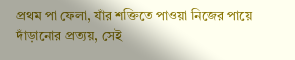প্রথম পা ফেলা, যাঁর শক্তিতে পাওয়া নিজের পায়ে দাঁড়ানোর প্রত্যয়, সেই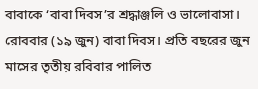বাবাকে ‘বাবা দিবস’র শ্রদ্ধাঞ্জলি ও ভালোবাসা।
রোববার (১৯ জুন) বাবা দিবস। প্রতি বছরের জুন মাসের তৃতীয় রবিবার পালিত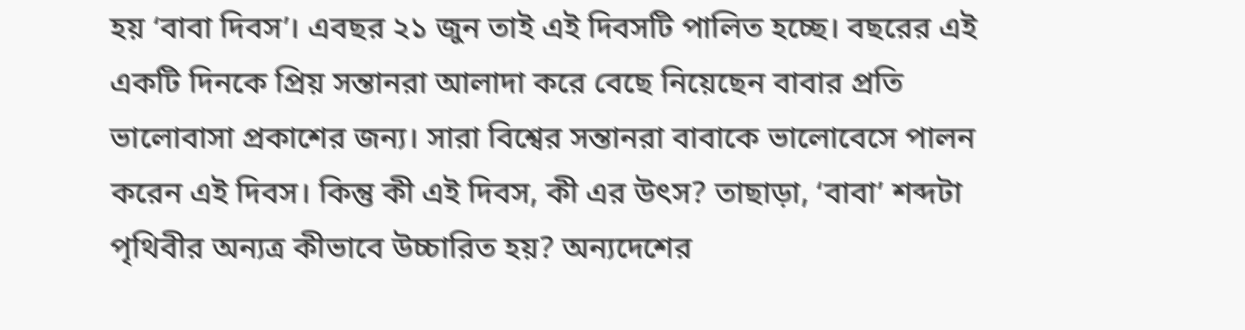হয় ‘বাবা দিবস’। এবছর ২১ জুন তাই এই দিবসটি পালিত হচ্ছে। বছরের এই একটি দিনকে প্রিয় সন্তানরা আলাদা করে বেছে নিয়েছেন বাবার প্রতি ভালোবাসা প্রকাশের জন্য। সারা বিশ্বের সন্তানরা বাবাকে ভালোবেসে পালন করেন এই দিবস। কিন্তু কী এই দিবস, কী এর উৎস? তাছাড়া, ‘বাবা’ শব্দটা পৃথিবীর অন্যত্র কীভাবে উচ্চারিত হয়? অন্যদেশের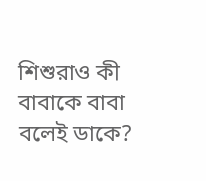শিশুরাও কী বাবাকে বাবা  বলেই ডাকে?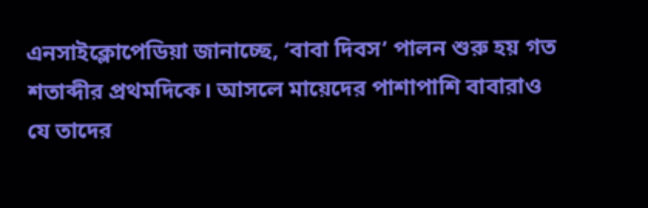এনসাইক্লোপেডিয়া জানাচ্ছে, ‘বাবা দিবস’ পালন শুরু হয় গত শতাব্দীর প্রথমদিকে। আসলে মায়েদের পাশাপাশি বাবারাও যে তাদের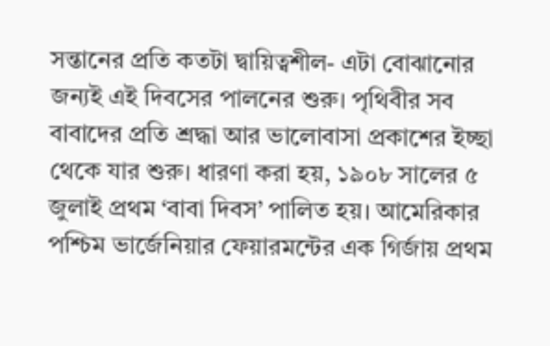সন্তানের প্রতি কতটা দ্বায়িত্বশীল- এটা বোঝানোর জন্যই এই দিবসের পালনের শুরু। পৃথিবীর সব বাবাদের প্রতি শ্রদ্ধা আর ভালোবাসা প্রকাশের ইচ্ছা থেকে যার শুরু। ধারণা করা হয়, ১৯০৮ সালের ৫ জুলাই প্রথম ‘বাবা দিবস’ পালিত হয়। আমেরিকার পশ্চিম ভার্জেনিয়ার ফেয়ারমন্টের এক গির্জায় প্রথম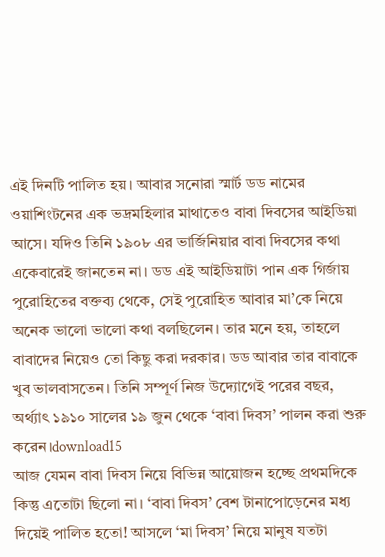এই দিনটি পালিত হয়। আবার সনোরা স্মার্ট ডড নামের ওয়াশিংটনের এক ভদ্রমহিলার মাথাতেও বাবা দিবসের আইডিয়া আসে। যদিও তিনি ১৯০৮ এর ভার্জিনিয়ার বাবা দিবসের কথা একেবারেই জানতেন না। ডড এই আইডিয়াটা পান এক গির্জায় পুরোহিতের বক্তব্য থেকে, সেই পুরোহিত আবার মা’কে নিয়ে অনেক ভালো ভালো কথা বলছিলেন। তার মনে হয়, তাহলে বাবাদের নিয়েও তো কিছু করা দরকার। ডড আবার তার বাবাকে খুব ভালবাসতেন। তিনি সম্পূর্ণ নিজ উদ্যোগেই পরের বছর, অর্থ্যাৎ ১৯১০ সালের ১৯ জুন থেকে ‘বাবা দিবস’ পালন করা শুরু করেন।download15
আজ যেমন বাবা দিবস নিয়ে বিভিন্ন আয়োজন হচ্ছে প্রথমদিকে কিন্তু এতোটা ছিলো না। ‘বাবা দিবস’ বেশ টানাপোড়েনের মধ্য দিয়েই পালিত হতো! আসলে ‘মা দিবস’ নিয়ে মানুষ যতটা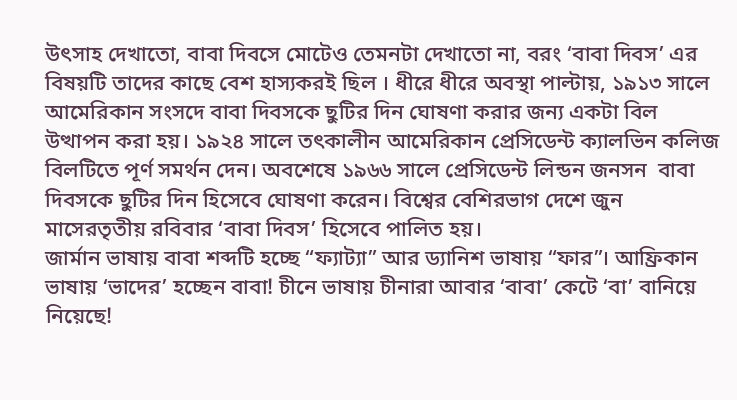উৎসাহ দেখাতো, বাবা দিবসে মোটেও তেমনটা দেখাতো না, বরং ‘বাবা দিবস’ এর বিষয়টি তাদের কাছে বেশ হাস্যকরই ছিল । ধীরে ধীরে অবস্থা পাল্টায়, ১৯১৩ সালে আমেরিকান সংসদে বাবা দিবসকে ছুটির দিন ঘোষণা করার জন্য একটা বিল উত্থাপন করা হয়। ১৯২৪ সালে তৎকালীন আমেরিকান প্রেসিডেন্ট ক্যালভিন কলিজ বিলটিতে পূর্ণ সমর্থন দেন। অবশেষে ১৯৬৬ সালে প্রেসিডেন্ট লিন্ডন জনসন  বাবা দিবসকে ছুটির দিন হিসেবে ঘোষণা করেন। বিশ্বের বেশিরভাগ দেশে জুন মাসেরতৃতীয় রবিবার ‘বাবা দিবস’ হিসেবে পালিত হয়।
জার্মান ভাষায় বাবা শব্দটি হচ্ছে “ফ্যাট্যা” আর ড্যানিশ ভাষায় “ফার”। আফ্রিকান ভাষায় ‘ভাদের’ হচ্ছেন বাবা! চীনে ভাষায় চীনারা আবার ‘বাবা’ কেটে ‘বা’ বানিয়ে নিয়েছে!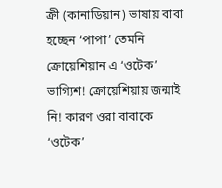ক্রী (কানাডিয়ান) ভাষায় বাবা হচ্ছেন ‘পাপা’ তেমনি ক্রোয়েশিয়ান এ ‘ওটেক’ ভাগ্যিশ! ক্রোয়েশিয়ায় জন্মাই নি! কারণ ওরা বাবাকে ‘ওটেক’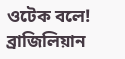ওটেক বলে!  ব্রাজিলিয়ান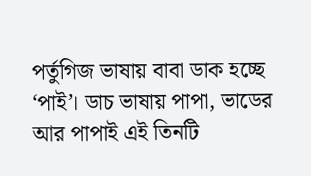পর্তুগিজ ভাষায় বাবা ডাক হচ্ছে ‘পাই’। ডাচ ভাষায় পাপা, ভাডের আর পাপাই এই তিনটি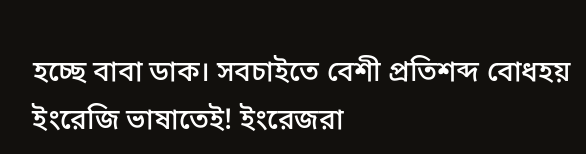হচ্ছে বাবা ডাক। সবচাইতে বেশী প্রতিশব্দ বোধহয় ইংরেজি ভাষাতেই! ইংরেজরা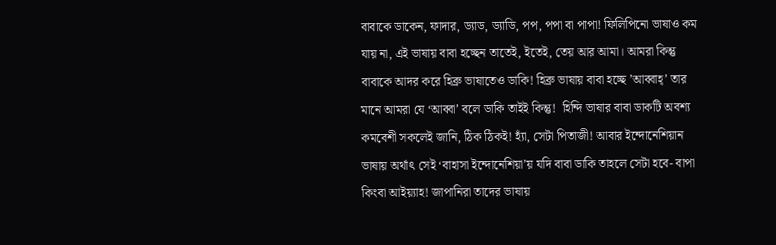বাবাকে ডাকেন, ফাদার, ড্যাড, ড্যাডি, পপ, পপা বা পাপা! ফিলিপিনো ভাষাও কম যায় না, এই ভাষায় বাবা হচ্ছেন তাতেই, ইতেই, তেয় আর আমা। আমরা কিন্তু বাবাকে আদর করে হিব্রু ভাষাতেও ডাকি! হিব্রু ভাষায় বাবা হচ্ছে ’আব্বাহ্’ তার মানে আমরা যে ‘আব্বা’ বলে ডাকি তাইই কিন্তু!  হিন্দি ভাষার বাবা ডাকটি অবশ্য কমবেশী সকলেই জানি, ঠিক ঠিকই! হ্যাঁ, সেটা পিতাজী! আবার ইন্দোনেশিয়ান ভাষায় অর্থাৎ সেই ‘বাহাসা ইন্দোনেশিয়া’য় যদি বাবা ডাকি তাহলে সেটা হবে- বাপা কিংবা আইয়্যাহ! জাপানিরা তাদের ভাষায়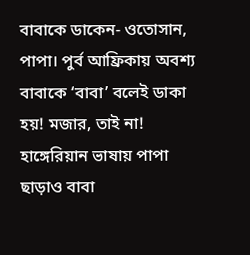বাবাকে ডাকেন- ওতোসান, পাপা। পুর্ব আফ্রিকায় অবশ্য বাবাকে ‘বাবা’ বলেই ডাকা হয়! মজার, তাই না! হাঙ্গেরিয়ান ভাষায় পাপা ছাড়াও বাবা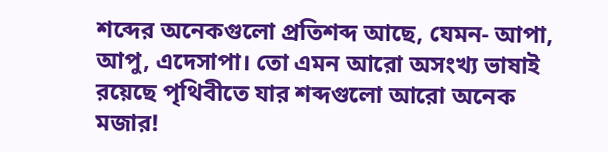শব্দের অনেকগুলো প্রতিশব্দ আছে, যেমন- আপা, আপু, এদেসাপা। তো এমন আরো অসংখ্য ভাষাই রয়েছে পৃথিবীতে যার শব্দগুলো আরো অনেক মজার!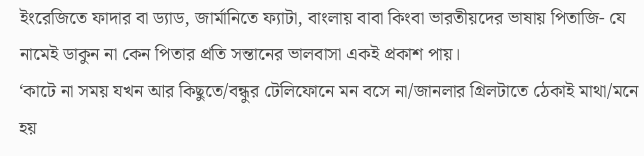ইংরেজিতে ফাদার বা ড্যাড, জার্মানিতে ফ্যাটা, বাংলায় বাবা কিংবা ভারতীয়দের ভাষায় পিতাজি- যে নামেই ডাকুন না কেন পিতার প্রতি সন্তানের ভালবাসা একই প্রকাশ পায়।
‘কাটে না সময় যখন আর কিছুতে/বন্ধুর টেলিফোনে মন বসে না/জানলার গ্রিলটাতে ঠেকাই মাথা/মনে হয়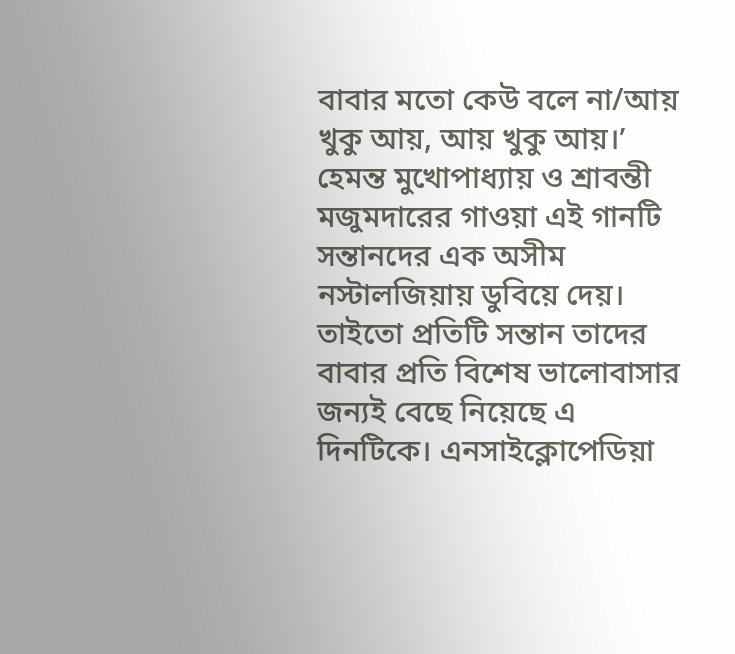বাবার মতো কেউ বলে না/আয় খুকু আয়, আয় খুকু আয়।’ হেমন্ত মুখোপাধ্যায় ও শ্রাবন্তী মজুমদারের গাওয়া এই গানটি সন্তানদের এক অসীম নস্টালজিয়ায় ডুবিয়ে দেয়। তাইতো প্রতিটি সন্তান তাদের বাবার প্রতি বিশেষ ভালোবাসার জন্যই বেছে নিয়েছে এ দিনটিকে। এনসাইক্লোপেডিয়া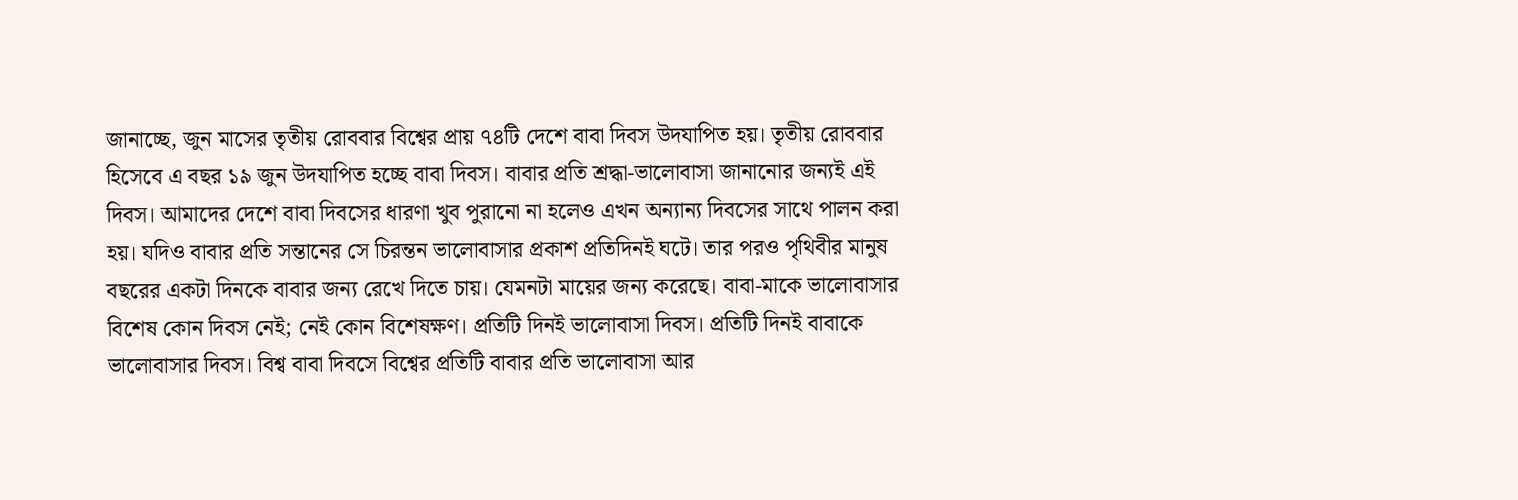জানাচ্ছে, জুন মাসের তৃতীয় রোববার বিশ্বের প্রায় ৭৪টি দেশে বাবা দিবস উদযাপিত হয়। তৃতীয় রোববার হিসেবে এ বছর ১৯ জুন উদযাপিত হচ্ছে বাবা দিবস। বাবার প্রতি শ্রদ্ধা-ভালোবাসা জানানোর জন্যই এই দিবস। আমাদের দেশে বাবা দিবসের ধারণা খুব পুরানো না হলেও এখন অন্যান্য দিবসের সাথে পালন করা হয়। যদিও বাবার প্রতি সন্তানের সে চিরন্তন ভালোবাসার প্রকাশ প্রতিদিনই ঘটে। তার পরও পৃথিবীর মানুষ বছরের একটা দিনকে বাবার জন্য রেখে দিতে চায়। যেমনটা মায়ের জন্য করেছে। বাবা-মাকে ভালোবাসার বিশেষ কোন দিবস নেই; নেই কোন বিশেষক্ষণ। প্রতিটি দিনই ভালোবাসা দিবস। প্রতিটি দিনই বাবাকে ভালোবাসার দিবস। বিশ্ব বাবা দিবসে বিশ্বের প্রতিটি বাবার প্রতি ভালোবাসা আর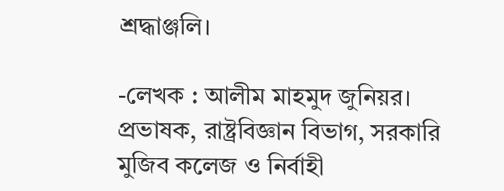শ্রদ্ধাঞ্জলি।

-লেখক : আলীম মাহমুদ জুনিয়র। প্রভাষক, রাষ্ট্রবিজ্ঞান বিভাগ, সরকারি মুজিব কলেজ ও নির্বাহী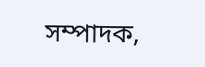সম্পাদক,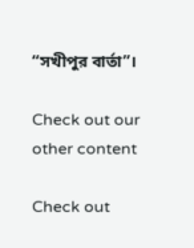“সখীপুর বার্তা”।

Check out our other content

Check out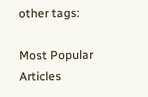other tags:

Most Popular Articles